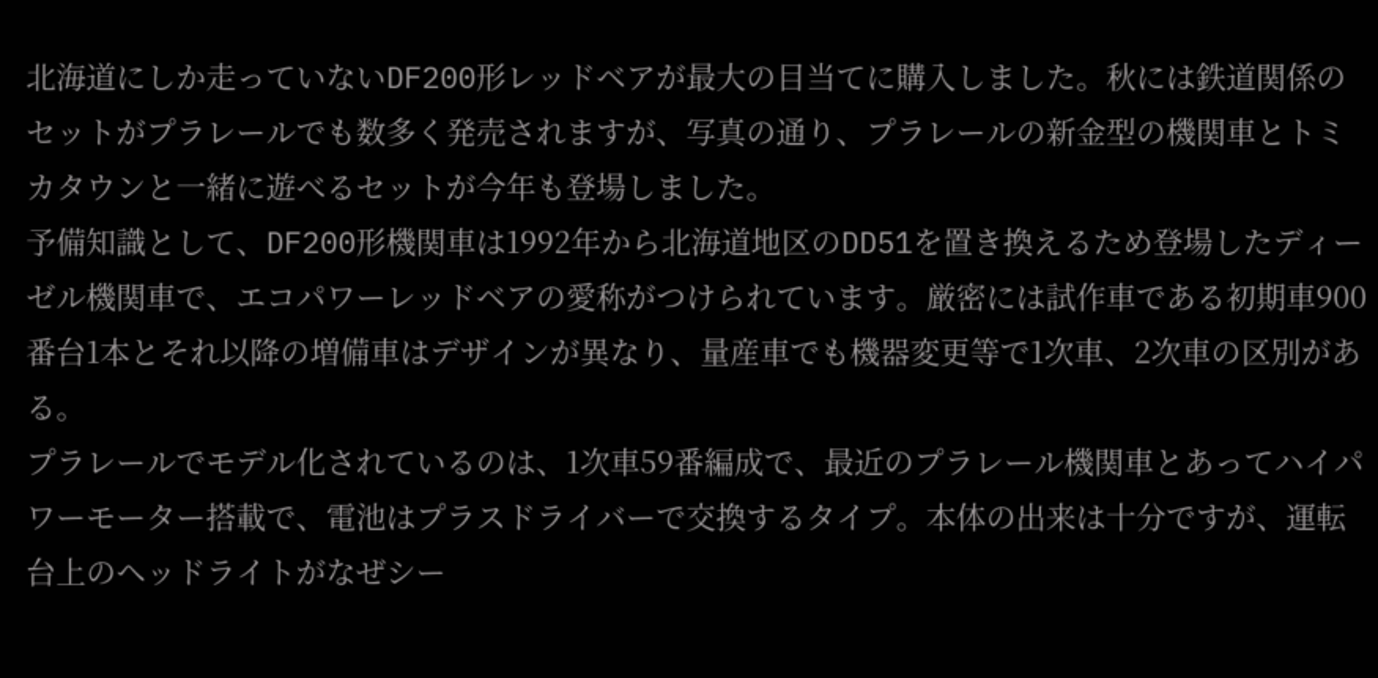北海道にしか走っていないDF200形レッドベアが最大の目当てに購入しました。秋には鉄道関係のセットがプラレールでも数多く発売されますが、写真の通り、プラレールの新金型の機関車とトミカタウンと一緒に遊べるセットが今年も登場しました。
予備知識として、DF200形機関車は1992年から北海道地区のDD51を置き換えるため登場したディーゼル機関車で、エコパワーレッドベアの愛称がつけられています。厳密には試作車である初期車900番台1本とそれ以降の増備車はデザインが異なり、量産車でも機器変更等で1次車、2次車の区別がある。
プラレールでモデル化されているのは、1次車59番編成で、最近のプラレール機関車とあってハイパワーモーター搭載で、電池はプラスドライバーで交換するタイプ。本体の出来は十分ですが、運転台上のヘッドライトがなぜシー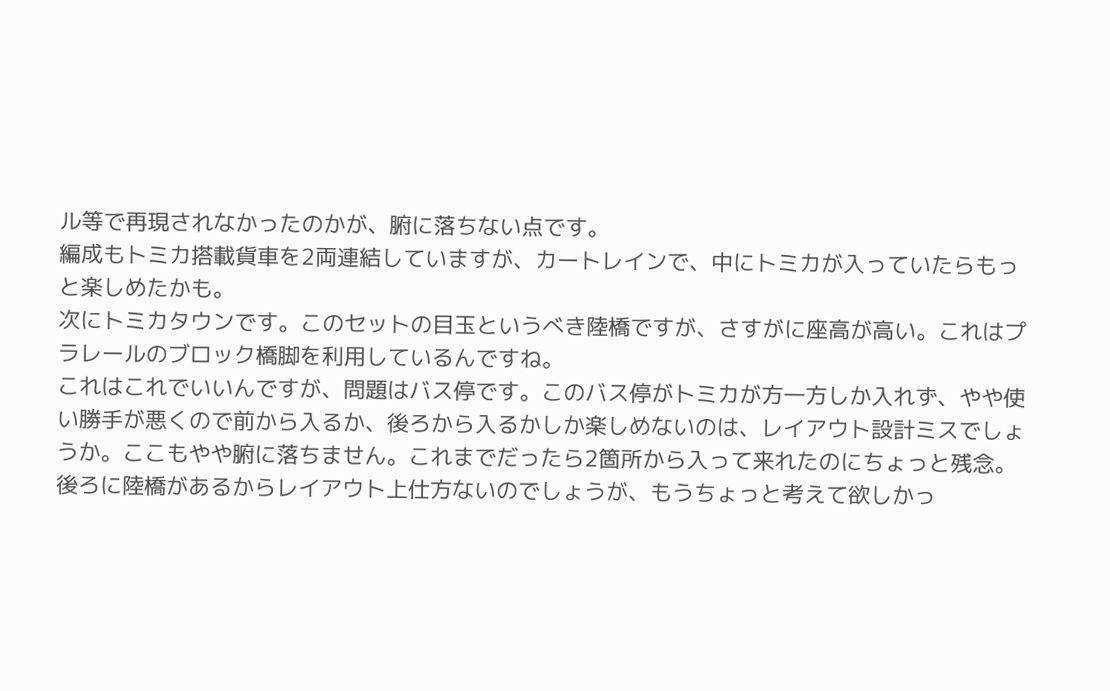ル等で再現されなかったのかが、腑に落ちない点です。
編成もトミカ搭載貨車を2両連結していますが、カートレインで、中にトミカが入っていたらもっと楽しめたかも。
次にトミカタウンです。このセットの目玉というべき陸橋ですが、さすがに座高が高い。これはプラレールのブロック橋脚を利用しているんですね。
これはこれでいいんですが、問題はバス停です。このバス停がトミカが方一方しか入れず、やや使い勝手が悪くので前から入るか、後ろから入るかしか楽しめないのは、レイアウト設計ミスでしょうか。ここもやや腑に落ちません。これまでだったら2箇所から入って来れたのにちょっと残念。
後ろに陸橋があるからレイアウト上仕方ないのでしょうが、もうちょっと考えて欲しかっ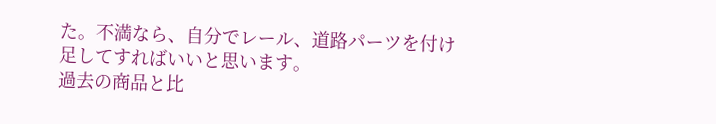た。不満なら、自分でレール、道路パーツを付け足してすればいいと思います。
過去の商品と比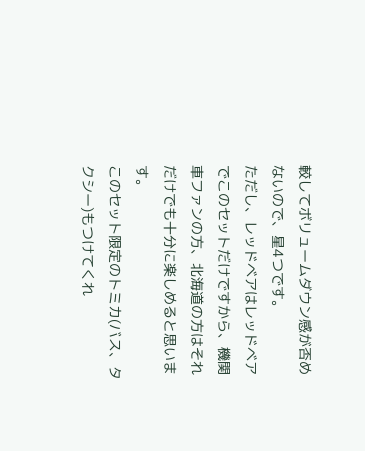較してボリュームダウン感が否めないので、星4つです。
ただし、レッドベアはレッドベアでこのセットだけですから、機関車ファンの方、北海道の方はそれだけでも十分に楽しめると思います。
このセット限定のトミカ(バス、タクシー)もつけてくれ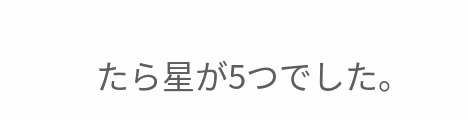たら星が5つでした。